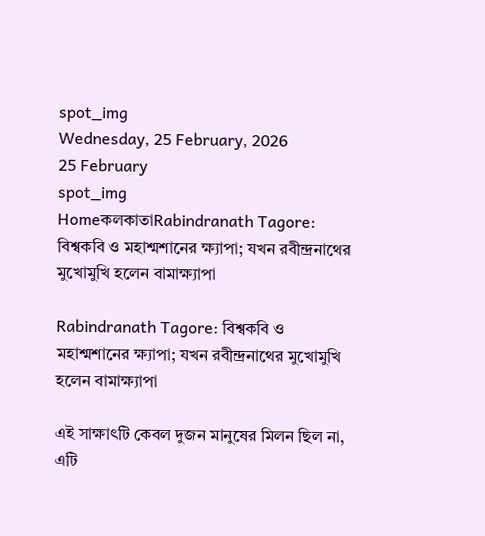spot_img
Wednesday, 25 February, 2026
25 February
spot_img
HomeকলকাতাRabindranath Tagore: বিশ্বকবি ও মহাশ্মশানের ক্ষ্যাপা; যখন রবীন্দ্রনাথের মুখোমুখি হলেন বামাক্ষ্যাপা

Rabindranath Tagore: বিশ্বকবি ও মহাশ্মশানের ক্ষ্যাপা; যখন রবীন্দ্রনাথের মুখোমুখি হলেন বামাক্ষ্যাপা

এই সাক্ষাৎটি কেবল দুজন মানুষের মিলন ছিল না, এটি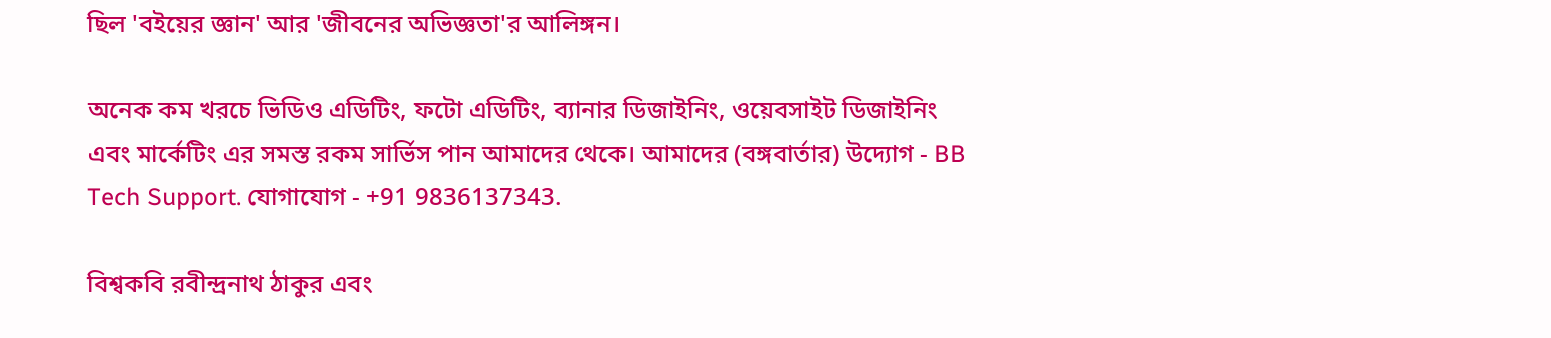ছিল 'বইয়ের জ্ঞান' আর 'জীবনের অভিজ্ঞতা'র আলিঙ্গন।

অনেক কম খরচে ভিডিও এডিটিং, ফটো এডিটিং, ব্যানার ডিজাইনিং, ওয়েবসাইট ডিজাইনিং এবং মার্কেটিং এর সমস্ত রকম সার্ভিস পান আমাদের থেকে। আমাদের (বঙ্গবার্তার) উদ্যোগ - BB Tech Support. যোগাযোগ - +91 9836137343.

বিশ্বকবি রবীন্দ্রনাথ ঠাকুর এবং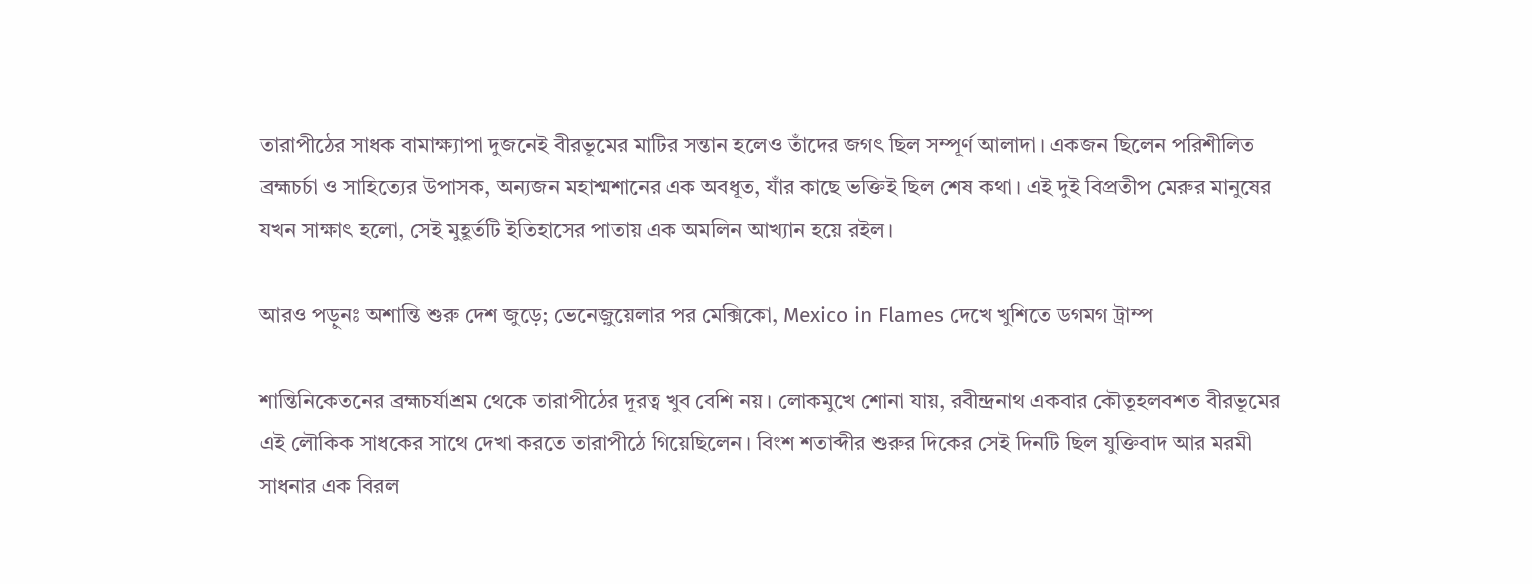তারাপীঠের সাধক বামাক্ষ্যাপা দুজনেই বীরভূমের মাটির সন্তান হলেও তাঁদের জগৎ ছিল সম্পূর্ণ আলাদা। একজন ছিলেন পরিশীলিত ব্রহ্মচর্চা ও সাহিত্যের উপাসক, অন্যজন মহাশ্মশানের এক অবধূত, যাঁর কাছে ভক্তিই ছিল শেষ কথা। এই দুই বিপ্রতীপ মেরুর মানুষের যখন সাক্ষাৎ হলো, সেই মুহূর্তটি ইতিহাসের পাতায় এক অমলিন আখ্যান হয়ে রইল।

আরও পড়ুনঃ অশান্তি শুরু দেশ জুড়ে; ভেনেজ়ুয়েলার পর মেক্সিকো, Mexico in Flames দেখে খুশিতে ডগমগ ট্রাম্প

শান্তিনিকেতনের ব্রহ্মচর্যাশ্রম থেকে তারাপীঠের দূরত্ব খুব বেশি নয়। লোকমুখে শোনা যায়, রবীন্দ্রনাথ একবার কৌতূহলবশত বীরভূমের এই লৌকিক সাধকের সাথে দেখা করতে তারাপীঠে গিয়েছিলেন। বিংশ শতাব্দীর শুরুর দিকের সেই দিনটি ছিল যুক্তিবাদ আর মরমী সাধনার এক বিরল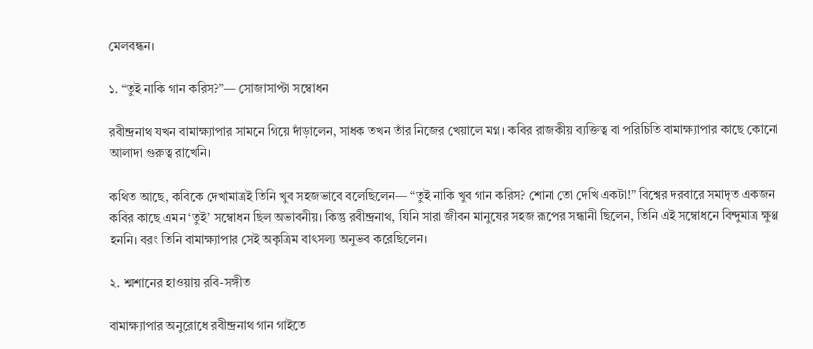মেলবন্ধন।

১. “তুই নাকি গান করিস?”— সোজাসাপ্টা সম্বোধন

রবীন্দ্রনাথ যখন বামাক্ষ্যাপার সামনে গিয়ে দাঁড়ালেন, সাধক তখন তাঁর নিজের খেয়ালে মগ্ন। কবির রাজকীয় ব্যক্তিত্ব বা পরিচিতি বামাক্ষ্যাপার কাছে কোনো আলাদা গুরুত্ব রাখেনি।

কথিত আছে, কবিকে দেখামাত্রই তিনি খুব সহজভাবে বলেছিলেন— “তুই নাকি খুব গান করিস? শোনা তো দেখি একটা!” বিশ্বের দরবারে সমাদৃত একজন কবির কাছে এমন ‘তুই’ সম্বোধন ছিল অভাবনীয়। কিন্তু রবীন্দ্রনাথ, যিনি সারা জীবন মানুষের সহজ রূপের সন্ধানী ছিলেন, তিনি এই সম্বোধনে বিন্দুমাত্র ক্ষুণ্ণ হননি। বরং তিনি বামাক্ষ্যাপার সেই অকৃত্রিম বাৎসল্য অনুভব করেছিলেন।

২. শ্মশানের হাওয়ায় রবি-সঙ্গীত

বামাক্ষ্যাপার অনুরোধে রবীন্দ্রনাথ গান গাইতে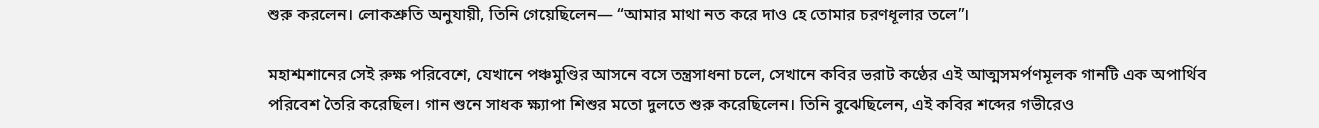শুরু করলেন। লোকশ্রুতি অনুযায়ী, তিনি গেয়েছিলেন— “আমার মাথা নত করে দাও হে তোমার চরণধূলার তলে”।

মহাশ্মশানের সেই রুক্ষ পরিবেশে, যেখানে পঞ্চমুণ্ডির আসনে বসে তন্ত্রসাধনা চলে, সেখানে কবির ভরাট কণ্ঠের এই আত্মসমর্পণমূলক গানটি এক অপার্থিব পরিবেশ তৈরি করেছিল। গান শুনে সাধক ক্ষ্যাপা শিশুর মতো দুলতে শুরু করেছিলেন। তিনি বুঝেছিলেন, এই কবির শব্দের গভীরেও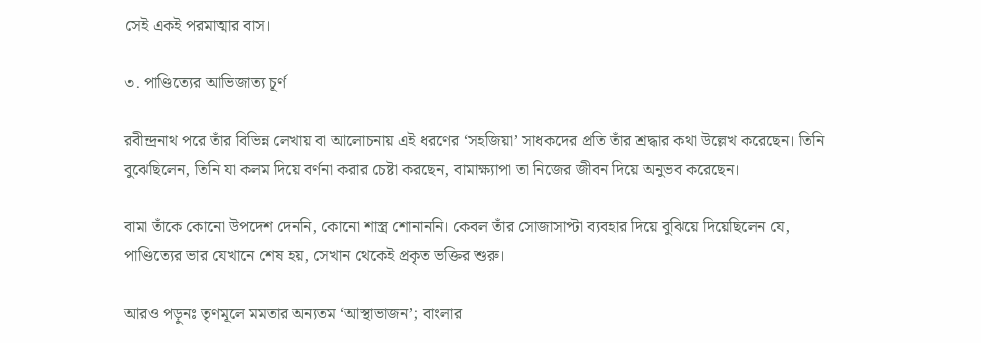সেই একই পরমাত্মার বাস।

৩. পাণ্ডিত্যের আভিজাত্য চূর্ণ

রবীন্দ্রনাথ পরে তাঁর বিভিন্ন লেখায় বা আলোচনায় এই ধরণের ‘সহজিয়া’ সাধকদের প্রতি তাঁর শ্রদ্ধার কথা উল্লেখ করেছেন। তিনি বুঝেছিলেন, তিনি যা কলম দিয়ে বর্ণনা করার চেষ্টা করছেন, বামাক্ষ্যাপা তা নিজের জীবন দিয়ে অনুভব করেছেন।

বামা তাঁকে কোনো উপদেশ দেননি, কোনো শাস্ত্র শোনাননি। কেবল তাঁর সোজাসাপ্টা ব্যবহার দিয়ে বুঝিয়ে দিয়েছিলেন যে, পাণ্ডিত্যের ভার যেখানে শেষ হয়, সেখান থেকেই প্রকৃত ভক্তির শুরু।

আরও পড়ুনঃ তৃণমূলে মমতার অন্যতম ‘আস্থাভাজন’; বাংলার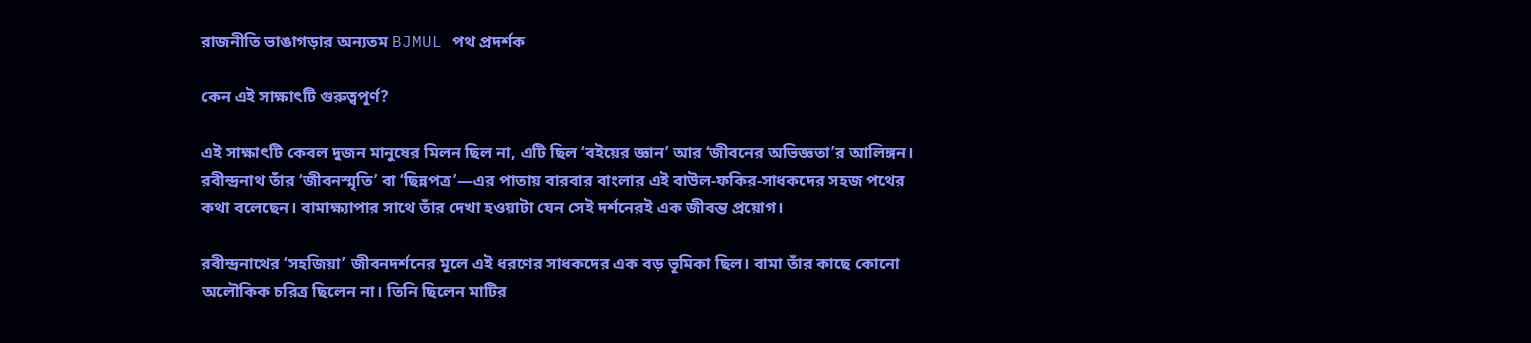রাজনীতি ভাঙাগড়ার অন্যতম BJMUL পথ প্রদর্শক

কেন এই সাক্ষাৎটি গুরুত্বপূর্ণ?

এই সাক্ষাৎটি কেবল দুজন মানুষের মিলন ছিল না, এটি ছিল ‘বইয়ের জ্ঞান’ আর ‘জীবনের অভিজ্ঞতা’র আলিঙ্গন। রবীন্দ্রনাথ তাঁর ‘জীবনস্মৃতি’ বা ‘ছিন্নপত্র’—এর পাতায় বারবার বাংলার এই বাউল-ফকির-সাধকদের সহজ পথের কথা বলেছেন। বামাক্ষ্যাপার সাথে তাঁর দেখা হওয়াটা যেন সেই দর্শনেরই এক জীবন্ত প্রয়োগ।

রবীন্দ্রনাথের ‘সহজিয়া’ জীবনদর্শনের মূলে এই ধরণের সাধকদের এক বড় ভূমিকা ছিল। বামা তাঁর কাছে কোনো অলৌকিক চরিত্র ছিলেন না। তিনি ছিলেন মাটির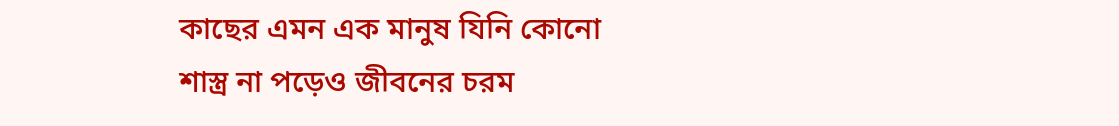কাছের এমন এক মানুষ যিনি কোনো শাস্ত্র না পড়েও জীবনের চরম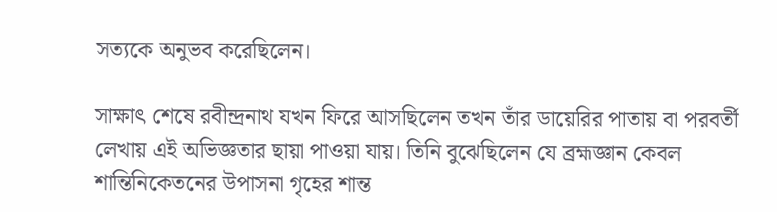সত্যকে অনুভব করেছিলেন।

সাক্ষাৎ শেষে রবীন্দ্রনাথ যখন ফিরে আসছিলেন তখন তাঁর ডায়েরির পাতায় বা পরবর্তী লেখায় এই অভিজ্ঞতার ছায়া পাওয়া যায়। তিনি বুঝেছিলেন যে ব্রহ্মজ্ঞান কেবল শান্তিনিকেতনের উপাসনা গৃহের শান্ত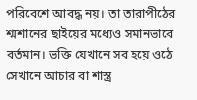পরিবেশে আবদ্ধ নয়। তা তারাপীঠের শ্মশানের ছাইয়ের মধ্যেও সমানভাবে বর্তমান। ভক্তি যেখানে সব হয়ে ওঠে সেখানে আচার বা শাস্ত্র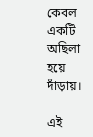কেবল একটি অছিলা হয়ে দাঁড়ায়।

এই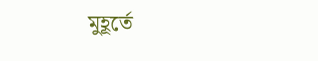মুহূর্তে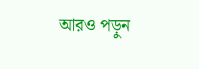আরও পড়ুন